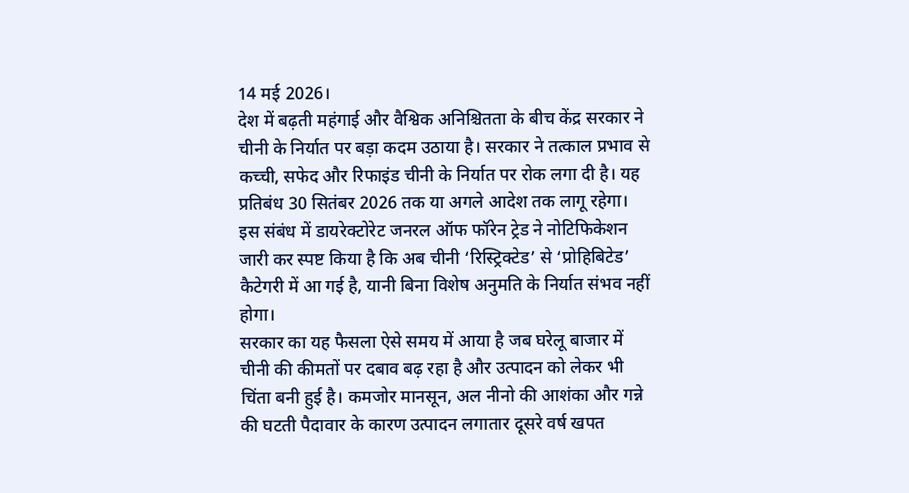14 मई 2026।
देश में बढ़ती महंगाई और वैश्विक अनिश्चितता के बीच केंद्र सरकार ने चीनी के निर्यात पर बड़ा कदम उठाया है। सरकार ने तत्काल प्रभाव से कच्ची, सफेद और रिफाइंड चीनी के निर्यात पर रोक लगा दी है। यह प्रतिबंध 30 सितंबर 2026 तक या अगले आदेश तक लागू रहेगा। इस संबंध में डायरेक्टोरेट जनरल ऑफ फॉरेन ट्रेड ने नोटिफिकेशन जारी कर स्पष्ट किया है कि अब चीनी ‘रिस्ट्रिक्टेड’ से ‘प्रोहिबिटेड’ कैटेगरी में आ गई है, यानी बिना विशेष अनुमति के निर्यात संभव नहीं होगा।
सरकार का यह फैसला ऐसे समय में आया है जब घरेलू बाजार में चीनी की कीमतों पर दबाव बढ़ रहा है और उत्पादन को लेकर भी चिंता बनी हुई है। कमजोर मानसून, अल नीनो की आशंका और गन्ने की घटती पैदावार के कारण उत्पादन लगातार दूसरे वर्ष खपत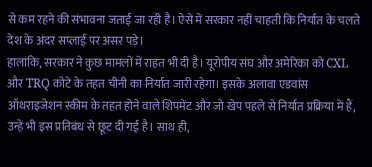से कम रहने की संभावना जताई जा रही है। ऐसे में सरकार नहीं चाहती कि निर्यात के चलते देश के अंदर सप्लाई पर असर पड़े।
हालांकि, सरकार ने कुछ मामलों में राहत भी दी है। यूरोपीय संघ और अमेरिका को CXL और TRQ कोटे के तहत चीनी का निर्यात जारी रहेगा। इसके अलावा एडवांस ऑथराइजेशन स्कीम के तहत होने वाले शिपमेंट और जो खेप पहले से निर्यात प्रक्रिया में हैं, उन्हें भी इस प्रतिबंध से छूट दी गई है। साथ ही,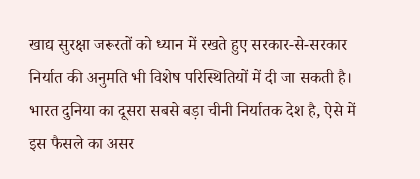खाद्य सुरक्षा जरूरतों को ध्यान में रखते हुए सरकार-से-सरकार निर्यात की अनुमति भी विशेष परिस्थितियों में दी जा सकती है।
भारत दुनिया का दूसरा सबसे बड़ा चीनी निर्यातक देश है, ऐसे में इस फैसले का असर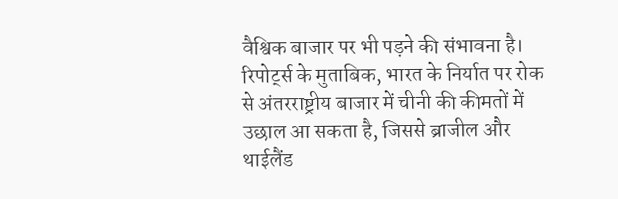वैश्विक बाजार पर भी पड़ने की संभावना है। रिपोर्ट्स के मुताबिक, भारत के निर्यात पर रोक से अंतरराष्ट्रीय बाजार में चीनी की कीमतों में उछाल आ सकता है, जिससे ब्राजील और थाईलैंड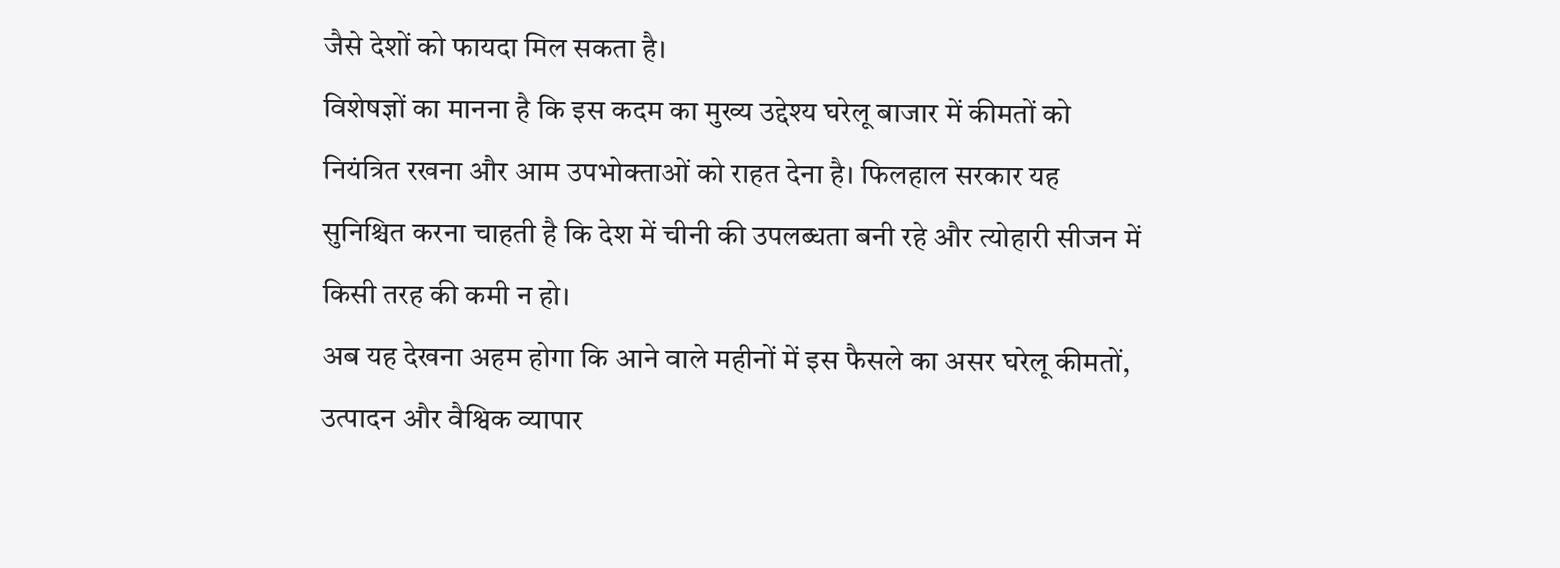जैसे देशों को फायदा मिल सकता है।
विशेषज्ञों का मानना है कि इस कदम का मुख्य उद्देश्य घरेलू बाजार में कीमतों को नियंत्रित रखना और आम उपभोक्ताओं को राहत देना है। फिलहाल सरकार यह सुनिश्चित करना चाहती है कि देश में चीनी की उपलब्धता बनी रहे और त्योहारी सीजन में किसी तरह की कमी न हो।
अब यह देखना अहम होगा कि आने वाले महीनों में इस फैसले का असर घरेलू कीमतों, उत्पादन और वैश्विक व्यापार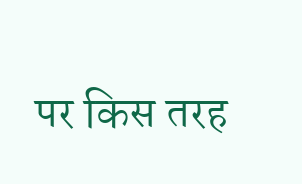पर किस तरह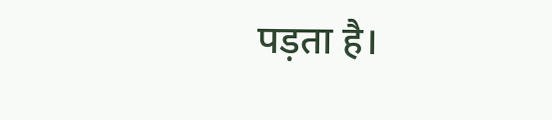पड़ता है।